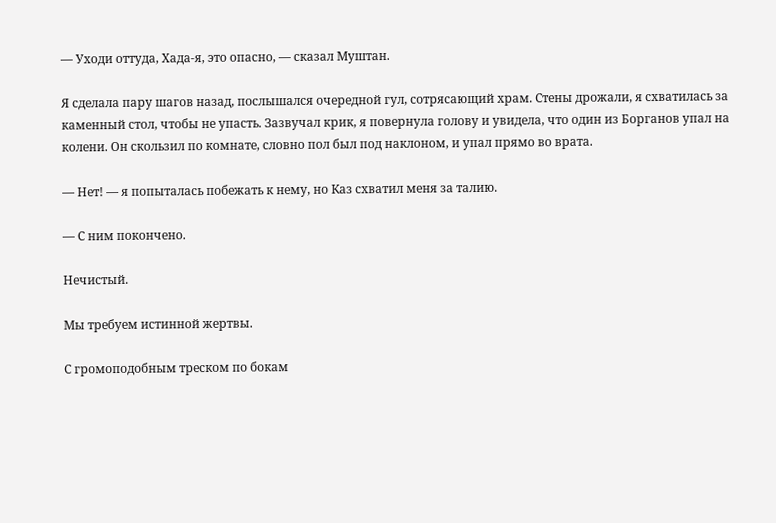— Уходи оттуда, Хада-я, это опасно, — сказал Муштан.

Я сделала пару шагов назад, послышался очередной гул, сотрясающий храм. Стены дрожали, я схватилась за каменный стол, чтобы не упасть. Зазвучал крик, я повернула голову и увидела, что один из Борганов упал на колени. Он скользил по комнате, словно пол был под наклоном, и упал прямо во врата.

— Нет! — я попыталась побежать к нему, но Каз схватил меня за талию.

— С ним покончено.

Нечистый.

Мы требуем истинной жертвы.

С громоподобным треском по бокам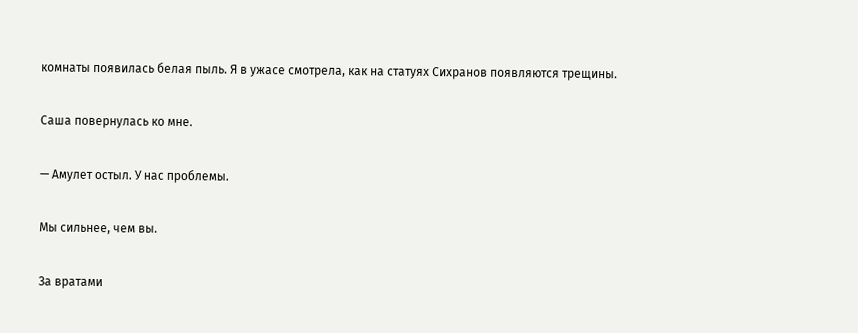комнаты появилась белая пыль. Я в ужасе смотрела, как на статуях Сихранов появляются трещины.

Саша повернулась ко мне.

— Амулет остыл. У нас проблемы.

Мы сильнее, чем вы.

За вратами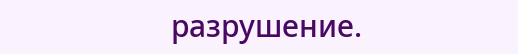разрушение.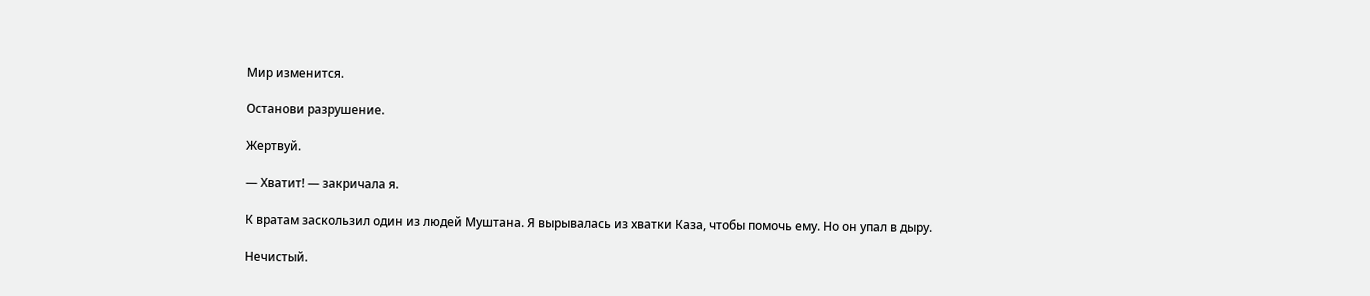Мир изменится.

Останови разрушение.

Жертвуй.

— Хватит! — закричала я.

К вратам заскользил один из людей Муштана. Я вырывалась из хватки Каза, чтобы помочь ему. Но он упал в дыру.

Нечистый.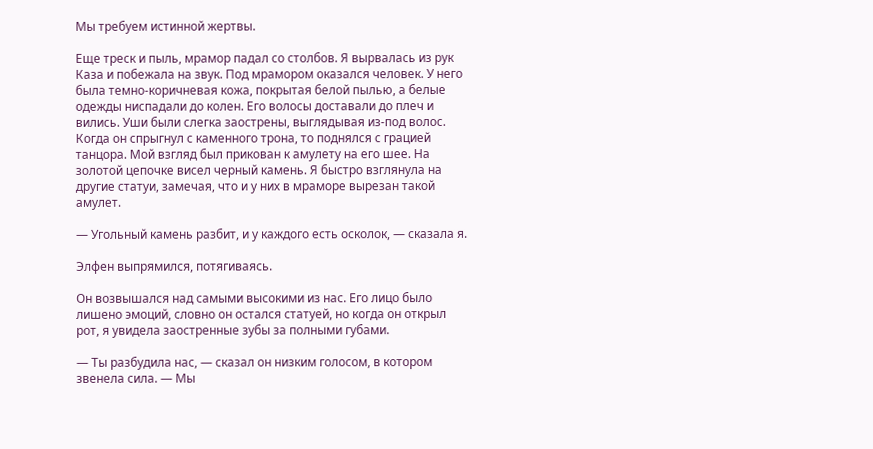Мы требуем истинной жертвы.

Еще треск и пыль, мрамор падал со столбов. Я вырвалась из рук Каза и побежала на звук. Под мрамором оказался человек. У него была темно-коричневая кожа, покрытая белой пылью, а белые одежды ниспадали до колен. Его волосы доставали до плеч и вились. Уши были слегка заострены, выглядывая из-под волос. Когда он спрыгнул с каменного трона, то поднялся с грацией танцора. Мой взгляд был прикован к амулету на его шее. На золотой цепочке висел черный камень. Я быстро взглянула на другие статуи, замечая, что и у них в мраморе вырезан такой амулет.

— Угольный камень разбит, и у каждого есть осколок, — сказала я.

Элфен выпрямился, потягиваясь.

Он возвышался над самыми высокими из нас. Его лицо было лишено эмоций, словно он остался статуей, но когда он открыл рот, я увидела заостренные зубы за полными губами.

— Ты разбудила нас, — сказал он низким голосом, в котором звенела сила. — Мы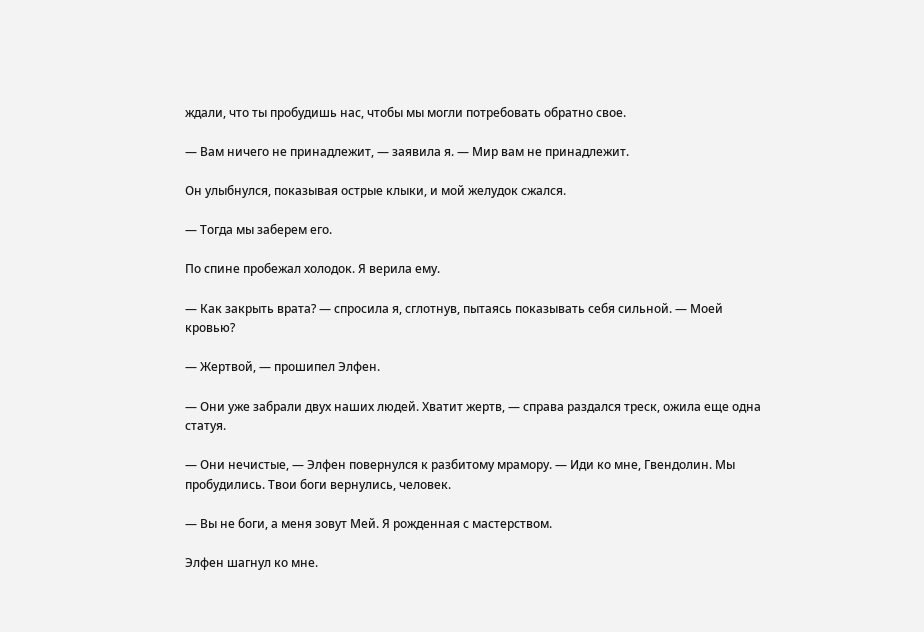ждали, что ты пробудишь нас, чтобы мы могли потребовать обратно свое.

— Вам ничего не принадлежит, — заявила я. — Мир вам не принадлежит.

Он улыбнулся, показывая острые клыки, и мой желудок сжался.

— Тогда мы заберем его.

По спине пробежал холодок. Я верила ему.

— Как закрыть врата? — спросила я, сглотнув, пытаясь показывать себя сильной. — Моей кровью?

— Жертвой, — прошипел Элфен.

— Они уже забрали двух наших людей. Хватит жертв, — справа раздался треск, ожила еще одна статуя.

— Они нечистые, — Элфен повернулся к разбитому мрамору. — Иди ко мне, Гвендолин. Мы пробудились. Твои боги вернулись, человек.

— Вы не боги, а меня зовут Мей. Я рожденная с мастерством.

Элфен шагнул ко мне.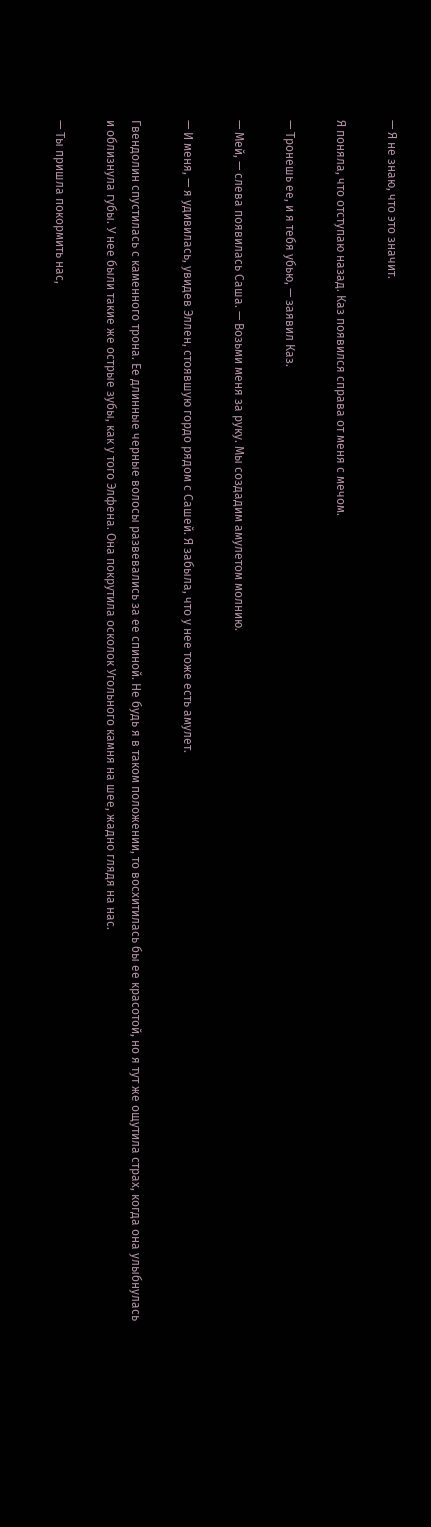— Я не знаю, что это значит.

Я поняла, что отступаю назад. Каз появился справа от меня с мечом.

— Тронешь ее, и я тебя убью, — заявил Каз.

— Мей, — слева появилась Саша. — Возьми меня за руку. Мы создадим амулетом молнию.

— И меня, — я удивилась, увидев Эллен, стоявшую гордо рядом с Сашей. Я забыла, что у нее тоже есть амулет.

Гвендолин спустилась с каменного трона. Ее длинные черные волосы развевались за ее спиной. Не будь я в таком положении, то восхитилась бы ее красотой, но я тут же ощутила страх, когда она улыбнулась и облизнула губы. У нее были такие же острые зубы, как у того Элфена. Она покрутила осколок Угольного камня на шее, жадно глядя на нас.

— Ты пришла покормить нас,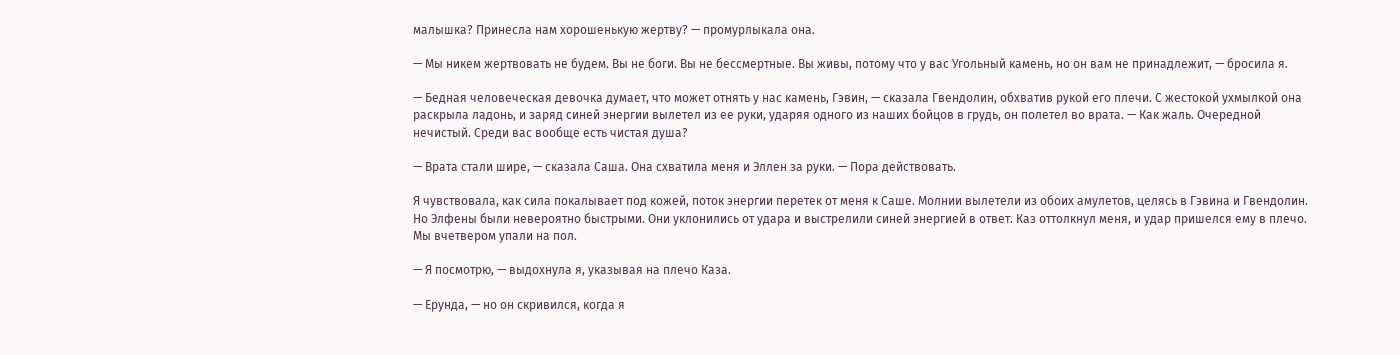малышка? Принесла нам хорошенькую жертву? — промурлыкала она.

— Мы никем жертвовать не будем. Вы не боги. Вы не бессмертные. Вы живы, потому что у вас Угольный камень, но он вам не принадлежит, — бросила я.

— Бедная человеческая девочка думает, что может отнять у нас камень, Гэвин, — сказала Гвендолин, обхватив рукой его плечи. С жестокой ухмылкой она раскрыла ладонь, и заряд синей энергии вылетел из ее руки, ударяя одного из наших бойцов в грудь, он полетел во врата. — Как жаль. Очередной нечистый. Среди вас вообще есть чистая душа?

— Врата стали шире, — сказала Саша. Она схватила меня и Эллен за руки. — Пора действовать.

Я чувствовала, как сила покалывает под кожей, поток энергии перетек от меня к Саше. Молнии вылетели из обоих амулетов, целясь в Гэвина и Гвендолин. Но Элфены были невероятно быстрыми. Они уклонились от удара и выстрелили синей энергией в ответ. Каз оттолкнул меня, и удар пришелся ему в плечо. Мы вчетвером упали на пол.

— Я посмотрю, — выдохнула я, указывая на плечо Каза.

— Ерунда, — но он скривился, когда я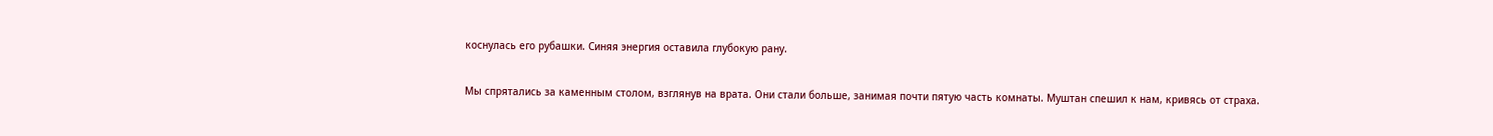коснулась его рубашки. Синяя энергия оставила глубокую рану.

Мы спрятались за каменным столом, взглянув на врата. Они стали больше, занимая почти пятую часть комнаты. Муштан спешил к нам, кривясь от страха.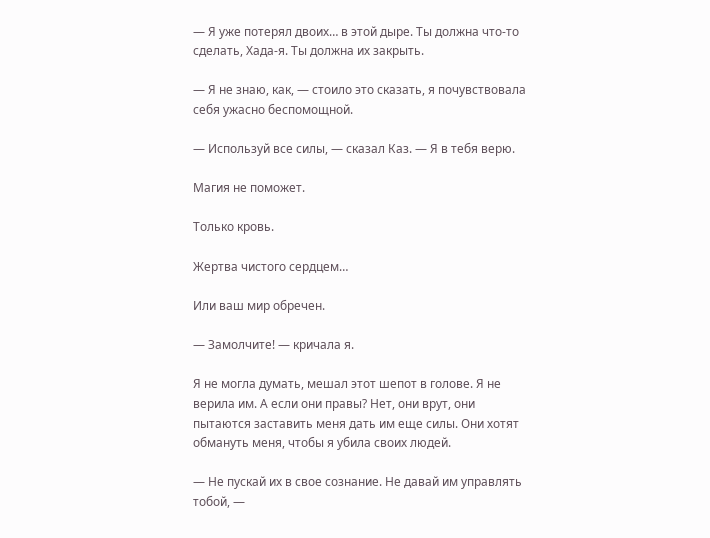— Я уже потерял двоих… в этой дыре. Ты должна что-то сделать, Хада-я. Ты должна их закрыть.

— Я не знаю, как, — стоило это сказать, я почувствовала себя ужасно беспомощной.

— Используй все силы, — сказал Каз. — Я в тебя верю.

Магия не поможет.

Только кровь.

Жертва чистого сердцем…

Или ваш мир обречен.

— Замолчите! — кричала я.

Я не могла думать, мешал этот шепот в голове. Я не верила им. А если они правы? Нет, они врут, они пытаются заставить меня дать им еще силы. Они хотят обмануть меня, чтобы я убила своих людей.

— Не пускай их в свое сознание. Не давай им управлять тобой, —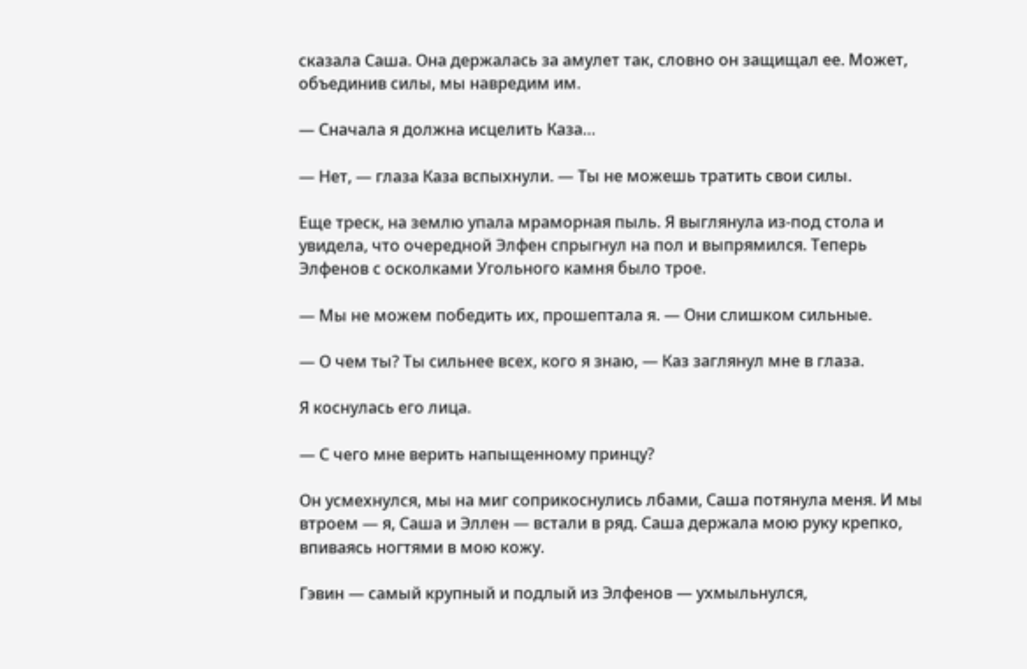сказала Саша. Она держалась за амулет так, словно он защищал ее. Может, объединив силы, мы навредим им.

— Сначала я должна исцелить Каза…

— Нет, — глаза Каза вспыхнули. — Ты не можешь тратить свои силы.

Еще треск, на землю упала мраморная пыль. Я выглянула из-под стола и увидела, что очередной Элфен спрыгнул на пол и выпрямился. Теперь Элфенов с осколками Угольного камня было трое.

— Мы не можем победить их, прошептала я. — Они слишком сильные.

— О чем ты? Ты сильнее всех, кого я знаю, — Каз заглянул мне в глаза.

Я коснулась его лица.

— С чего мне верить напыщенному принцу?

Он усмехнулся, мы на миг соприкоснулись лбами, Саша потянула меня. И мы втроем — я, Саша и Эллен — встали в ряд. Саша держала мою руку крепко, впиваясь ногтями в мою кожу.

Гэвин — самый крупный и подлый из Элфенов — ухмыльнулся,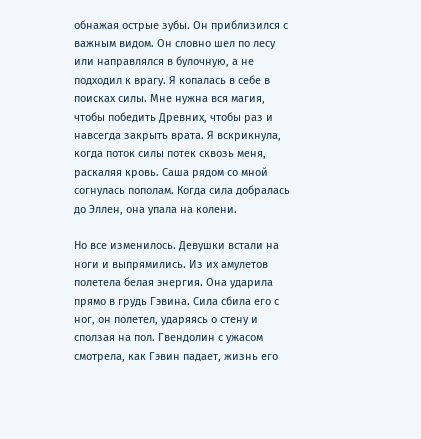обнажая острые зубы. Он приблизился с важным видом. Он словно шел по лесу или направлялся в булочную, а не подходил к врагу. Я копалась в себе в поисках силы. Мне нужна вся магия, чтобы победить Древних, чтобы раз и навсегда закрыть врата. Я вскрикнула, когда поток силы потек сквозь меня, раскаляя кровь. Саша рядом со мной согнулась пополам. Когда сила добралась до Эллен, она упала на колени.

Но все изменилось. Девушки встали на ноги и выпрямились. Из их амулетов полетела белая энергия. Она ударила прямо в грудь Гэвина. Сила сбила его с ног, он полетел, ударяясь о стену и сползая на пол. Гвендолин с ужасом смотрела, как Гэвин падает, жизнь его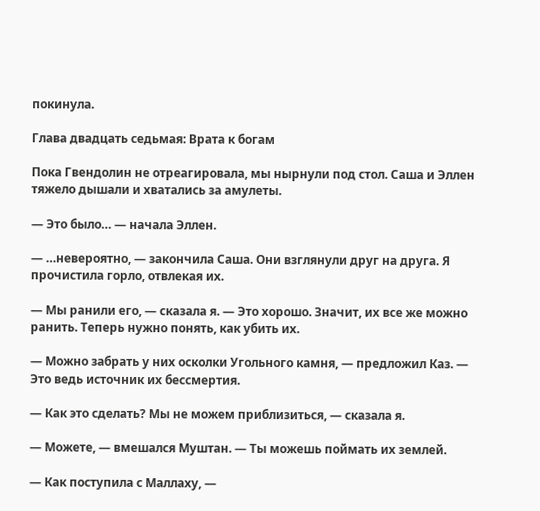покинула.

Глава двадцать седьмая: Врата к богам

Пока Гвендолин не отреагировала, мы нырнули под стол. Саша и Эллен тяжело дышали и хватались за амулеты.

— Это было… — начала Эллен.

— …невероятно, — закончила Саша. Они взглянули друг на друга. Я прочистила горло, отвлекая их.

— Мы ранили его, — сказала я. — Это хорошо. Значит, их все же можно ранить. Теперь нужно понять, как убить их.

— Можно забрать у них осколки Угольного камня, — предложил Каз. — Это ведь источник их бессмертия.

— Как это сделать? Мы не можем приблизиться, — сказала я.

— Можете, — вмешался Муштан. — Ты можешь поймать их землей.

— Как поступила с Маллаху, —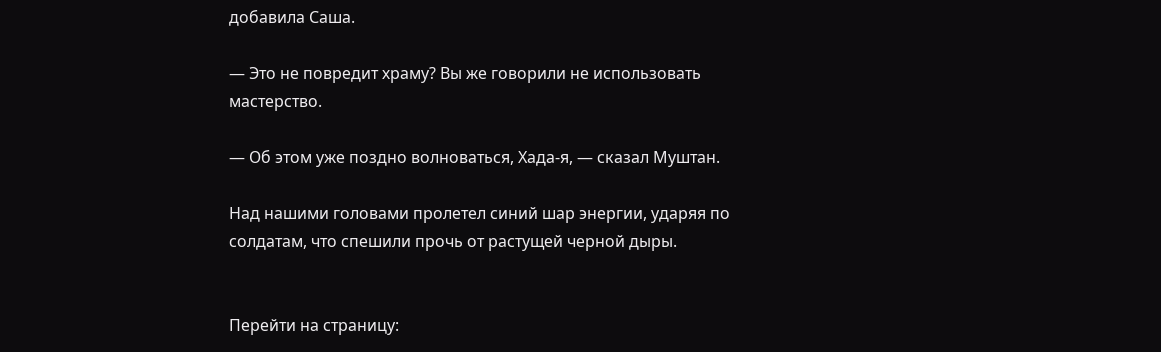добавила Саша.

— Это не повредит храму? Вы же говорили не использовать мастерство.

— Об этом уже поздно волноваться, Хада-я, — сказал Муштан.

Над нашими головами пролетел синий шар энергии, ударяя по солдатам, что спешили прочь от растущей черной дыры.


Перейти на страницу: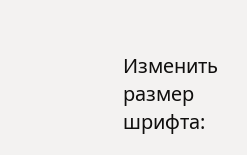Изменить размер шрифта: